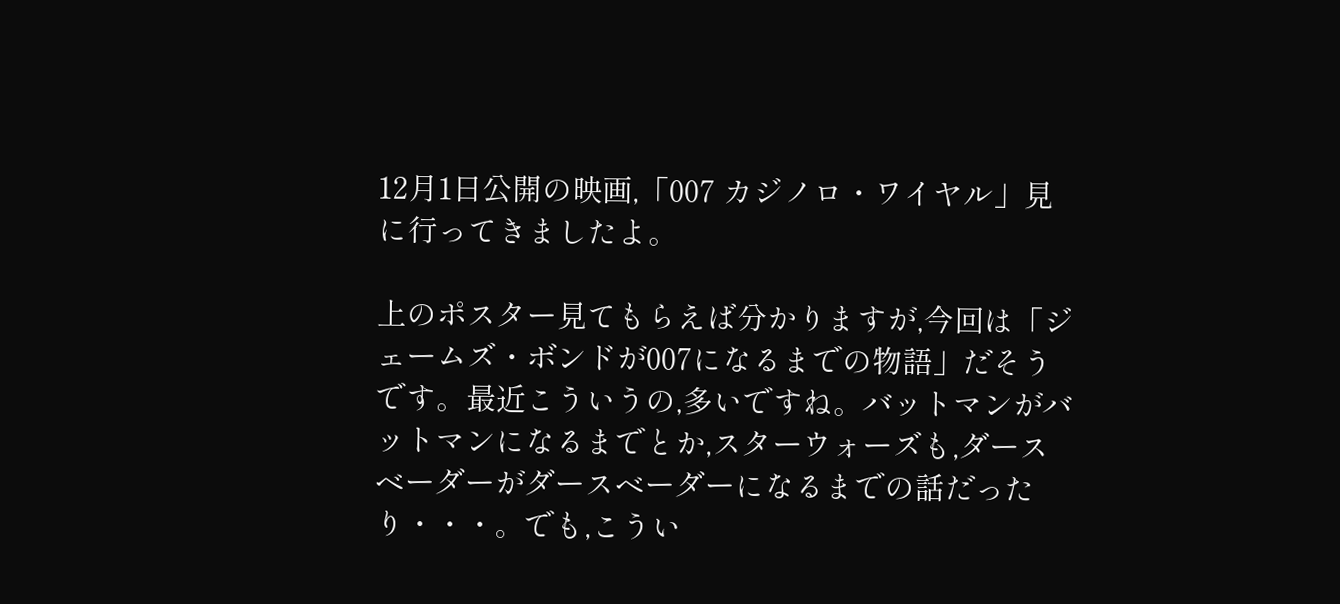12月1日公開の映画,「007 カジノロ・ワイヤル」見に行ってきましたよ。

上のポスター見てもらえば分かりますが,今回は「ジェームズ・ボンドが007になるまでの物語」だそうです。最近こういうの,多いですね。バットマンがバットマンになるまでとか,スターウォーズも,ダースベーダーがダースベーダーになるまでの話だったり・・・。でも,こうい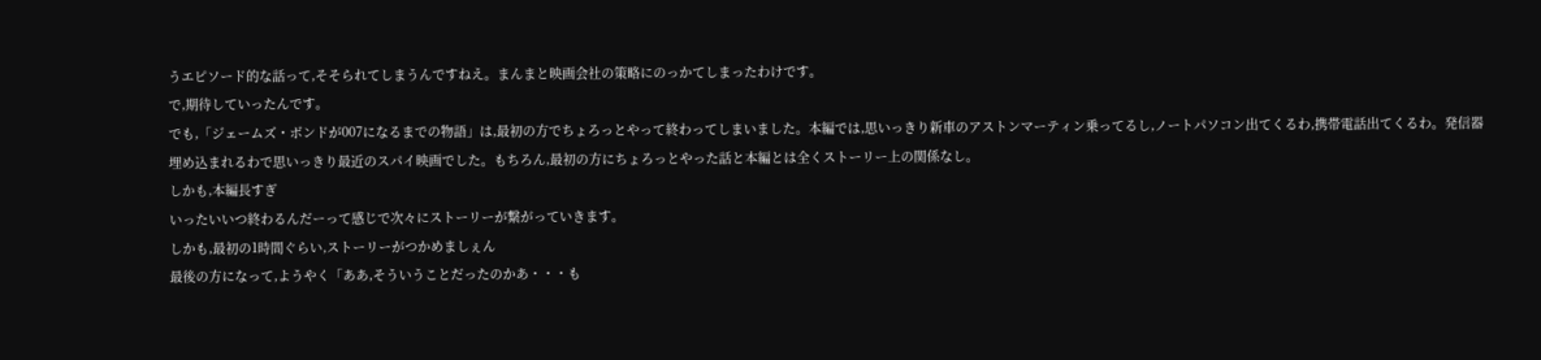うエピソード的な話って,そそられてしまうんですねえ。まんまと映画会社の策略にのっかてしまったわけです。
で,期待していったんです。
でも,「ジェームズ・ボンドが007になるまでの物語」は,最初の方でちょろっとやって終わってしまいました。本編では,思いっきり新車のアストンマーティン乗ってるし,ノートパソコン出てくるわ,携帯電話出てくるわ。発信器埋め込まれるわで思いっきり最近のスパイ映画でした。もちろん,最初の方にちょろっとやった話と本編とは全くストーリー上の関係なし。
しかも,本編長すぎ
いったいいつ終わるんだーって感じで次々にストーリーが繋がっていきます。
しかも,最初の1時間ぐらい,ストーリーがつかめましぇん
最後の方になって,ようやく「ああ,そういうことだったのかあ・・・も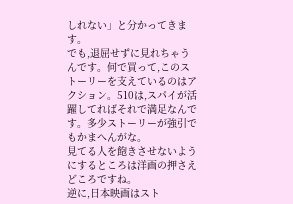しれない」と分かってきます。
でも,退屈せずに見れちゃうんです。何で買って,このストーリーを支えているのはアクション。510は,スパイが活躍してればそれで満足なんです。多少ストーリーが強引でもかまへんがな。
見てる人を飽きさせないようにするところは洋画の押さえどころですね。
逆に,日本映画はスト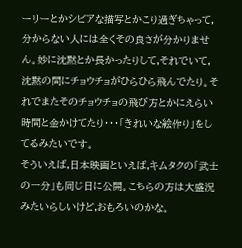ーリーとかシビアな描写とかこり過ぎちゃって,分からない人には全くその良さが分かりません。妙に沈黙とか長かったりして,それでいて,沈黙の間にチョウチョがひらひら飛んでたり。それでまたそのチョウチョの飛び方とかにえらい時間と金かけてたり・・・「きれいな絵作り」をしてるみたいです。
そういえば,日本映画といえば,キムタクの「武士の一分」も同じ日に公開。こちらの方は大盛況みたいらしいけど,おもろいのかな。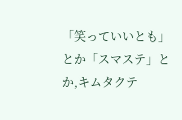「笑っていいとも」とか「スマステ」とか,キムタクテ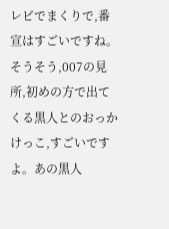レビでまくりで,番宣はすごいですね。
そうそう,007の見所,初めの方で出てくる黒人とのおっかけっこ,すごいですよ。あの黒人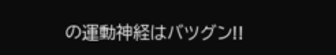の運動神経はバツグン!!